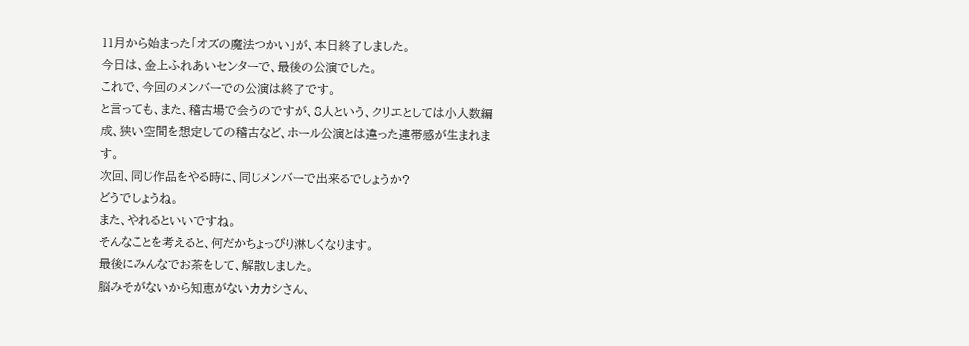11月から始まった「オズの魔法つかい」が、本日終了しました。
今日は、金上ふれあいセンターで、最後の公演でした。
これで、今回のメンバーでの公演は終了です。
と言っても、また、稽古場で会うのですが、8人という、クリエとしては小人数編成、狭い空間を想定しての稽古など、ホール公演とは違った連帯感が生まれます。
次回、同じ作品をやる時に、同じメンバーで出来るでしょうか?
どうでしょうね。
また、やれるといいですね。
そんなことを考えると、何だかちょっぴり淋しくなります。
最後にみんなでお茶をして、解散しました。
脳みそがないから知恵がないカカシさん、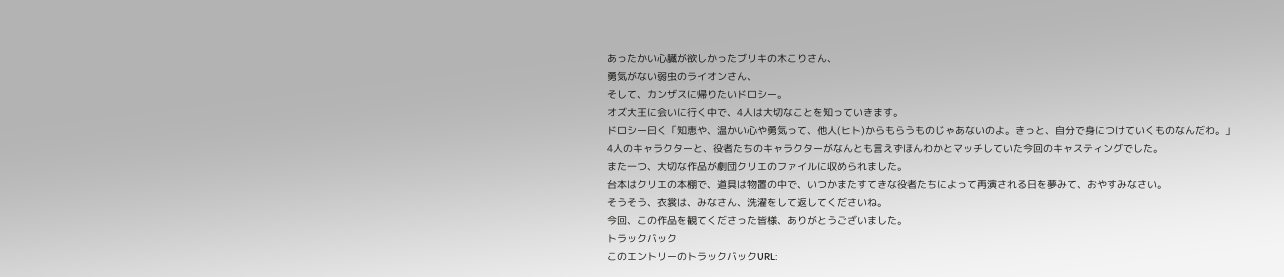あったかい心臓が欲しかったブリキの木こりさん、
勇気がない弱虫のライオンさん、
そして、カンザスに帰りたいドロシー。
オズ大王に会いに行く中で、4人は大切なことを知っていきます。
ドロシー曰く「知恵や、温かい心や勇気って、他人(ヒト)からもらうものじゃあないのよ。きっと、自分で身につけていくものなんだわ。」
4人のキャラクターと、役者たちのキャラクターがなんとも言えずほんわかとマッチしていた今回のキャスティングでした。
また一つ、大切な作品が劇団クリエのファイルに収められました。
台本はクリエの本棚で、道具は物置の中で、いつかまたすてきな役者たちによって再演される日を夢みて、おやすみなさい。
そうそう、衣裳は、みなさん、洗濯をして返してくださいね。
今回、この作品を観てくださった皆様、ありがとうございました。
トラックバック
このエントリーのトラックバックURL: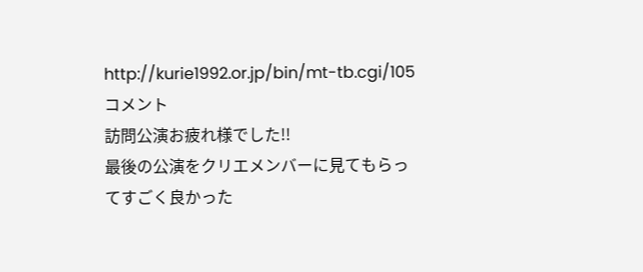http://kurie1992.or.jp/bin/mt-tb.cgi/105
コメント
訪問公演お疲れ様でした!!
最後の公演をクリエメンバーに見てもらってすごく良かった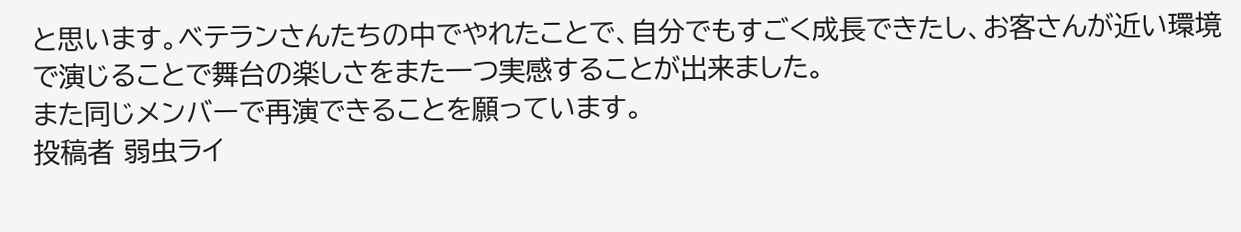と思います。ベテランさんたちの中でやれたことで、自分でもすごく成長できたし、お客さんが近い環境で演じることで舞台の楽しさをまた一つ実感することが出来ました。
また同じメンバーで再演できることを願っています。
投稿者 弱虫ライ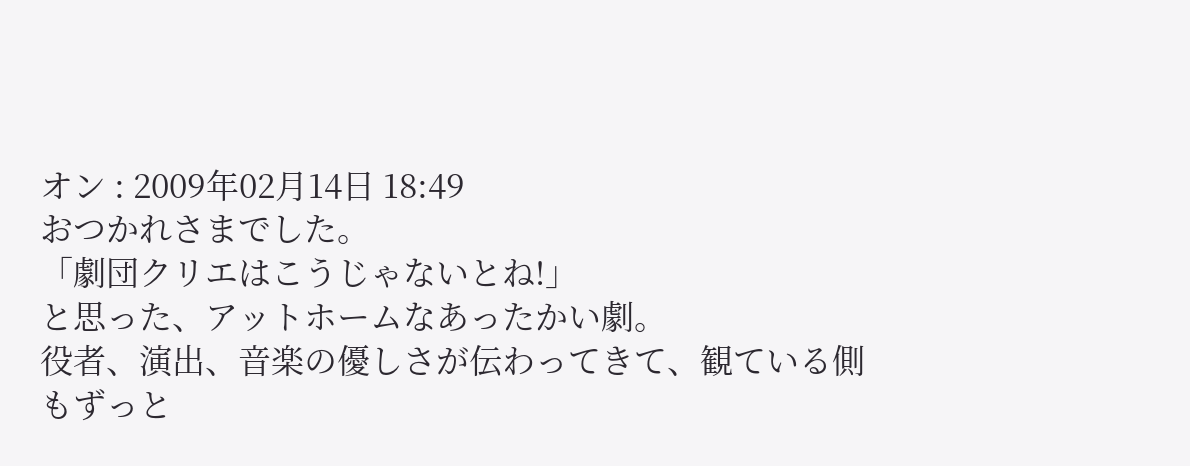オン : 2009年02月14日 18:49
おつかれさまでした。
「劇団クリエはこうじゃないとね!」
と思った、アットホームなあったかい劇。
役者、演出、音楽の優しさが伝わってきて、観ている側もずっと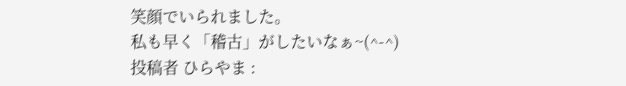笑顔でいられました。
私も早く「稽古」がしたいなぁ~(^-^)
投稿者 ひらやま :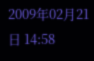2009年02月21日 14:58